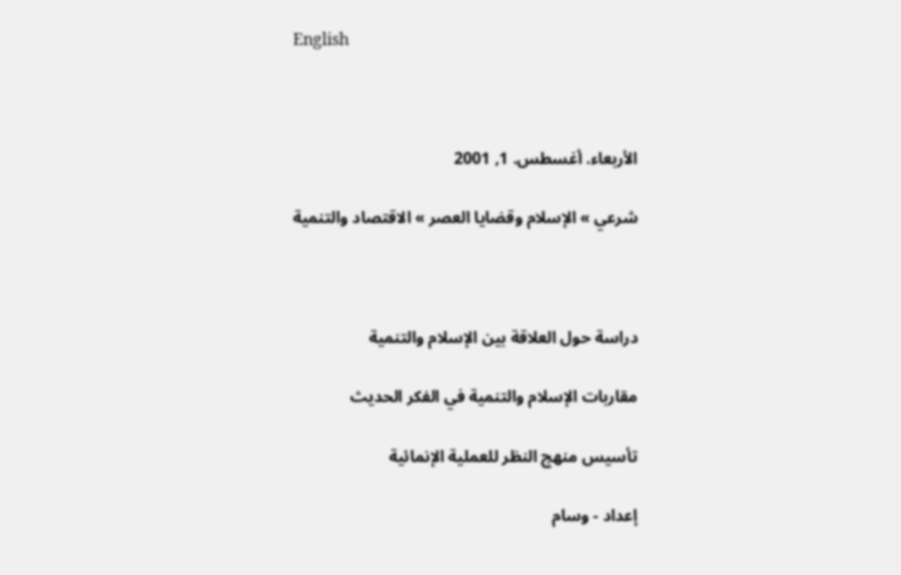English



الأربعاء. أغسطس. 1, 2001

شرعي » الإسلام وقضايا العصر » الاقتصاد والتنمية



دراسة حول العلاقة بين الإسلام والتنمية

مقاربات الإسلام والتنمية في الفكر الحديث

تأسيس منهج النظر للعملية الإنمائية

إعداد - وسام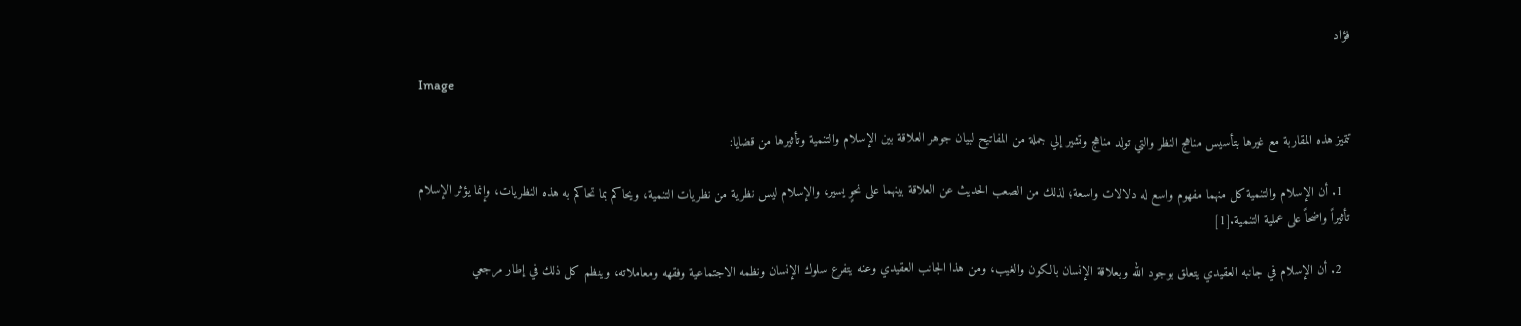فؤاد

Image

تتميز هذه المقاربة مع غيرها بتأسيس مناهج النظر والتي تولد مناهج وتشير إلي جملة من المفاتيح لبيان جوهر العلاقة بين الإسلام والتنمية وتأثيرها من قضايا:

  1. أن الإسلام والتنمية كل منهما مفهوم واسع له دلالات واسعة؛ لذلك من الصعب الحديث عن العلاقة بينهما على نحوٍ يسير، والإسلام ليس نظرية من نظريات التنمية، ويحاكم بما تحاكم به هذه النظريات، وإنما يؤثر الإسلام تأثيراً واضحاً على عملية التنمية.[1]

  2. أن الإسلام في جانبه العقيدي يتعلق بوجود الله وبعلاقة الإنسان بالكون والغيب، ومن هذا الجانب العقيدي وعنه يتفرع سلوك الإنسان ونظمه الاجتماعية وفقهه ومعاملاته، وينظم كل ذلك في إطار مرجعي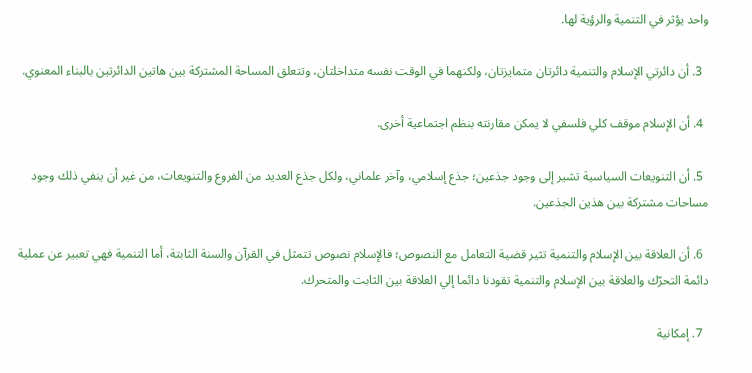واحد يؤثر في التنمية والرؤية لها.

  3. أن دائرتي الإسلام والتنمية دائرتان متمايزتان، ولكنهما في الوقت نفسه متداخلتان، وتتعلق المساحة المشتركة بين هاتين الدائرتين بالبناء المعنوي.

  4. أن الإسلام موقف كلي فلسفي لا يمكن مقارنته بنظم اجتماعية أخرى.

  5. أن التنويعات السياسية تشير إلى وجود جذعين؛ جذع إسلامي، وآخر علماني، ولكل جذع العديد من الفروع والتنويعات، من غير أن ينفي ذلك وجود مساحات مشتركة بين هذين الجذعين.

  6. أن العلاقة بين الإسلام والتنمية تثير قضية التعامل مع النصوص؛ فالإسلام نصوص تتمثل في القرآن والسنة الثابتة، أما التنمية فهي تعبير عن عملية دائمة التحرّك والعلاقة بين الإسلام والتنمية تقودنا دائما إلي العلاقة بين الثابت والمتحرك.

  7. إمكانية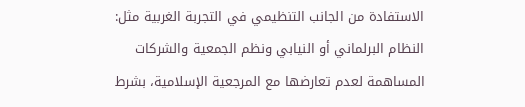الاستفادة من الجانب التنظيمي في التجربة الغربية مثل: النظام البرلماني أو النيابي ونظم الجمعية والشركات المساهمة لعدم تعارضها مع المرجعية الإسلامية، بشرط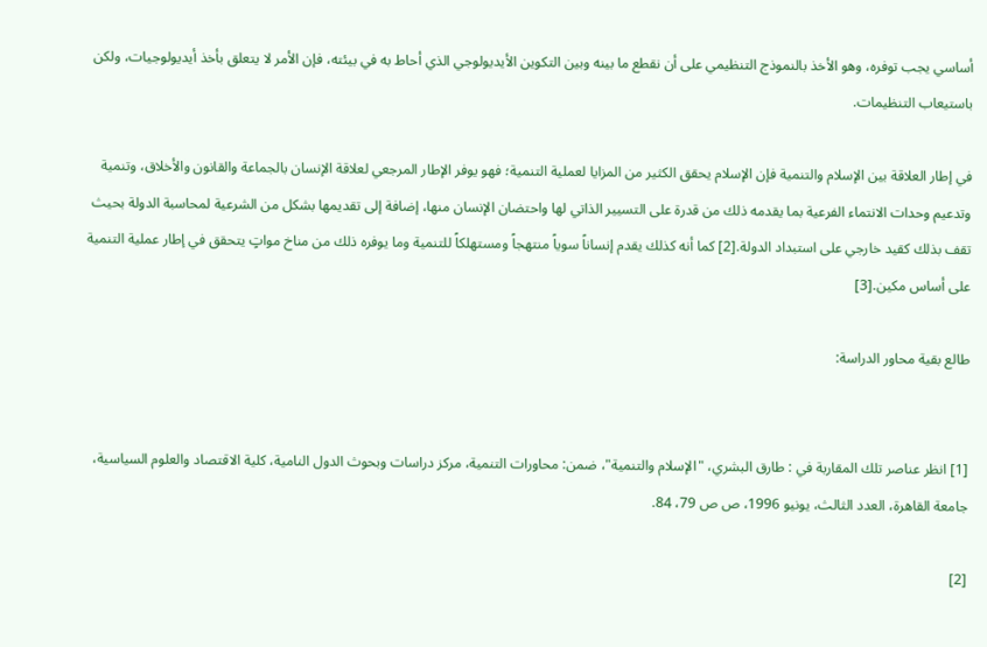أساسي يجب توفره، وهو الأخذ بالنموذج التنظيمي على أن نقطع ما بينه وبين التكوين الأيديولوجي الذي أحاط به في بيئته، فإن الأمر لا يتعلق بأخذ أيديولوجيات، ولكن باستيعاب التنظيمات.

في إطار العلاقة بين الإسلام والتنمية فإن الإسلام يحقق الكثير من المزايا لعملية التنمية؛ فهو يوفر الإطار المرجعي لعلاقة الإنسان بالجماعة والقانون والأخلاق، وتنمية وتدعيم وحدات الانتماء الفرعية بما يقدمه ذلك من قدرة على التسيير الذاتي لها واحتضان الإنسان منها، إضافة إلى تقديمها بشكل من الشرعية لمحاسبة الدولة بحيث تقف بذلك كقيد خارجي على استبداد الدولة.[2] كما أنه كذلك يقدم إنساناً سوياً منتهجاً ومستهلكاً للتنمية وما يوفره ذلك من مناخ مواتٍ يتحقق في إطار عملية التنمية على أساس مكين.[3]

طالع بقية محاور الدراسة:


[1] انظر عناصر تلك المقاربة في : طارق البشري، "الإسلام والتنمية"، ضمن: محاورات التنمية، مركز دراسات وبحوث الدول النامية، كلية الاقتصاد والعلوم السياسية، جامعة القاهرة، العدد الثالث، يونيو 1996، ص ص 79، 84.

[2]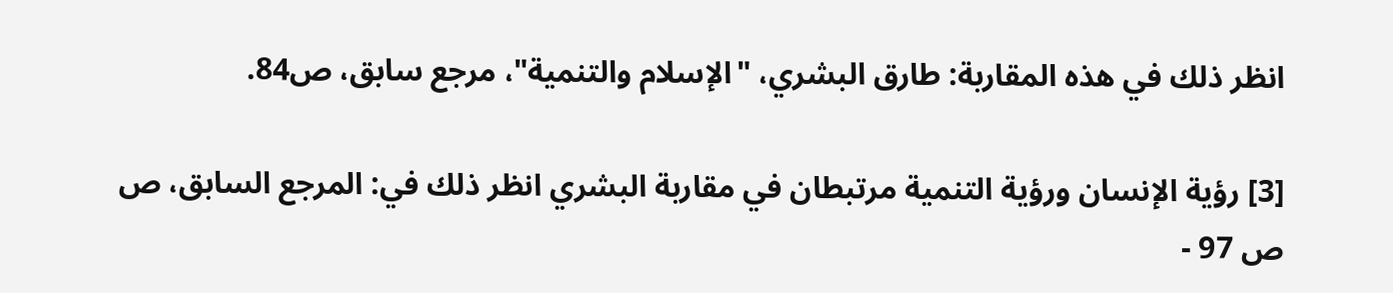انظر ذلك في هذه المقاربة: طارق البشري، "الإسلام والتنمية"، مرجع سابق، ص84.

[3] رؤية الإنسان ورؤية التنمية مرتبطان في مقاربة البشري انظر ذلك في: المرجع السابق، ص ص 97 -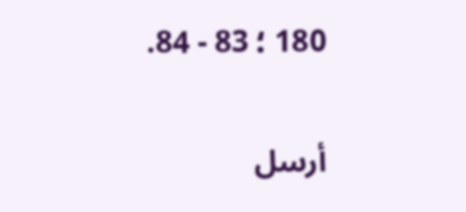180 ؛ 83 - 84.


أرسل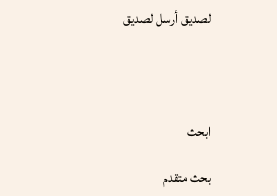لصديق أرسل لصديق




ابحث

بحث متقدم